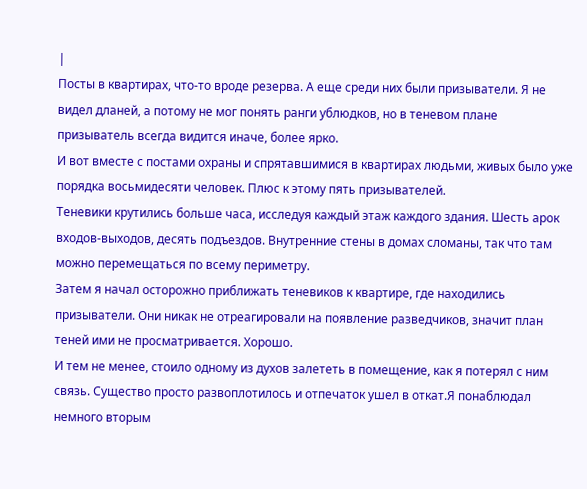|
Посты в квартирах, что-то вроде резерва. А еще среди них были призыватели. Я не видел дланей, а потому не мог понять ранги ублюдков, но в теневом плане призыватель всегда видится иначе, более ярко.
И вот вместе с постами охраны и спрятавшимися в квартирах людьми, живых было уже порядка восьмидесяти человек. Плюс к этому пять призывателей.
Теневики крутились больше часа, исследуя каждый этаж каждого здания. Шесть арок входов-выходов, десять подъездов. Внутренние стены в домах сломаны, так что там можно перемещаться по всему периметру.
Затем я начал осторожно приближать теневиков к квартире, где находились призыватели. Они никак не отреагировали на появление разведчиков, значит план теней ими не просматривается. Хорошо.
И тем не менее, стоило одному из духов залететь в помещение, как я потерял с ним связь. Существо просто развоплотилось и отпечаток ушел в откат.Я понаблюдал немного вторым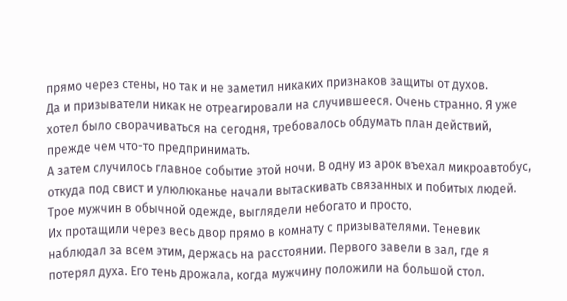прямо через стены, но так и не заметил никаких признаков защиты от духов.
Да и призыватели никак не отреагировали на случившееся. Очень странно. Я уже хотел было сворачиваться на сегодня, требовалось обдумать план действий, прежде чем что-то предпринимать.
А затем случилось главное событие этой ночи. В одну из арок въехал микроавтобус, откуда под свист и улюлюканье начали вытаскивать связанных и побитых людей. Трое мужчин в обычной одежде, выглядели небогато и просто.
Их протащили через весь двор прямо в комнату с призывателями. Теневик наблюдал за всем этим, держась на расстоянии. Первого завели в зал, где я потерял духа. Его тень дрожала, когда мужчину положили на большой стол.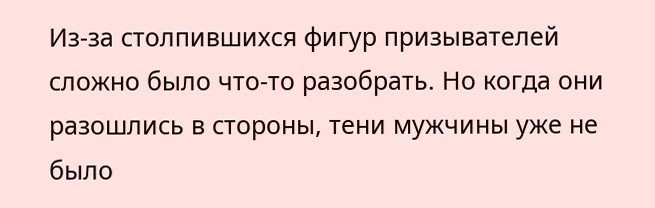Из-за столпившихся фигур призывателей сложно было что-то разобрать. Но когда они разошлись в стороны, тени мужчины уже не было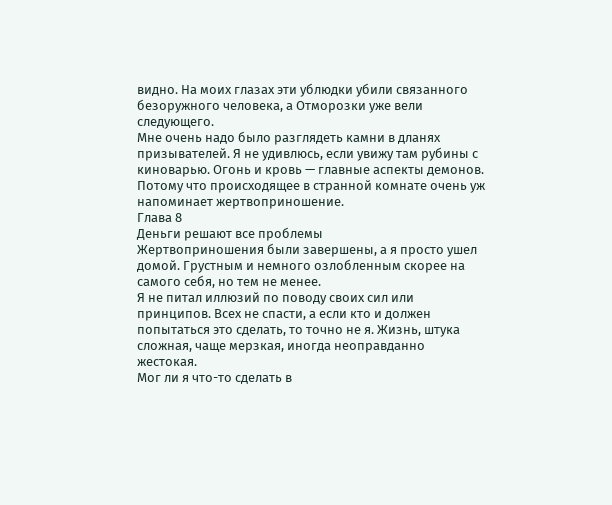видно. На моих глазах эти ублюдки убили связанного безоружного человека, а Отморозки уже вели следующего.
Мне очень надо было разглядеть камни в дланях призывателей. Я не удивлюсь, если увижу там рубины с киноварью. Огонь и кровь — главные аспекты демонов. Потому что происходящее в странной комнате очень уж напоминает жертвоприношение.
Глава 8
Деньги решают все проблемы
Жертвоприношения были завершены, а я просто ушел домой. Грустным и немного озлобленным скорее на самого себя, но тем не менее.
Я не питал иллюзий по поводу своих сил или принципов. Всех не спасти, а если кто и должен попытаться это сделать, то точно не я. Жизнь, штука сложная, чаще мерзкая, иногда неоправданно жестокая.
Мог ли я что-то сделать в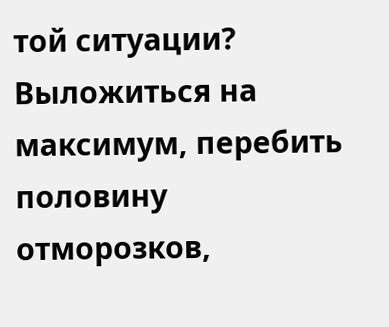той ситуации? Выложиться на максимум, перебить половину отморозков,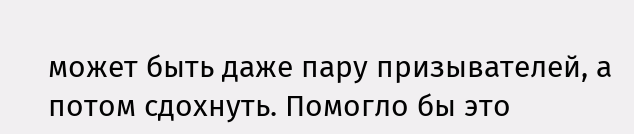может быть даже пару призывателей, а потом сдохнуть. Помогло бы это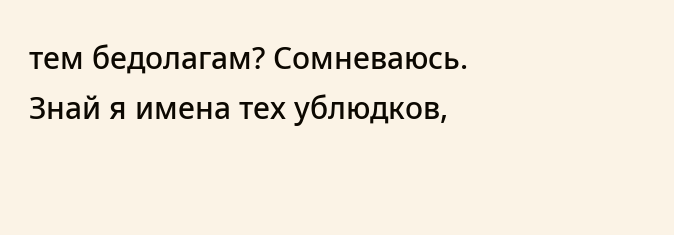тем бедолагам? Сомневаюсь.
Знай я имена тех ублюдков,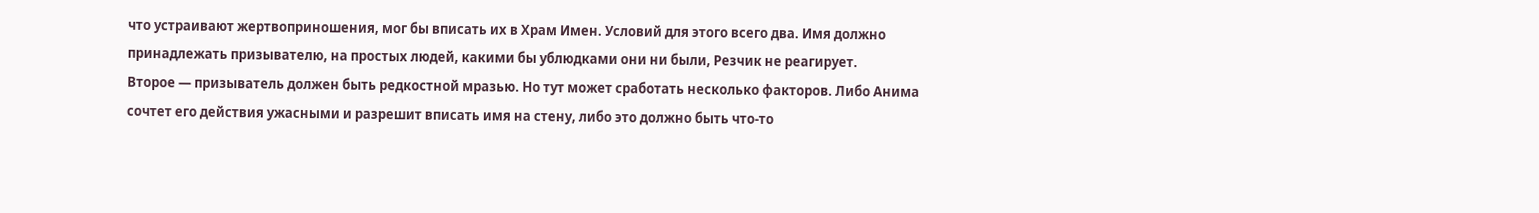что устраивают жертвоприношения, мог бы вписать их в Храм Имен. Условий для этого всего два. Имя должно принадлежать призывателю, на простых людей, какими бы ублюдками они ни были, Резчик не реагирует.
Второе — призыватель должен быть редкостной мразью. Но тут может сработать несколько факторов. Либо Анима сочтет его действия ужасными и разрешит вписать имя на стену, либо это должно быть что-то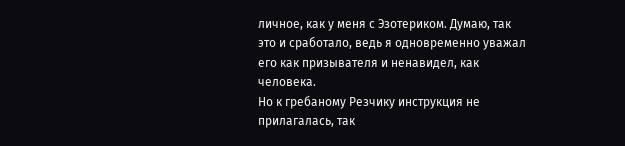личное, как у меня с Эзотериком. Думаю, так это и сработало, ведь я одновременно уважал его как призывателя и ненавидел, как человека.
Но к гребаному Резчику инструкция не прилагалась, так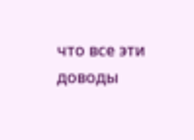что все эти доводы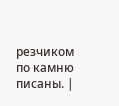резчиком по камню писаны. |